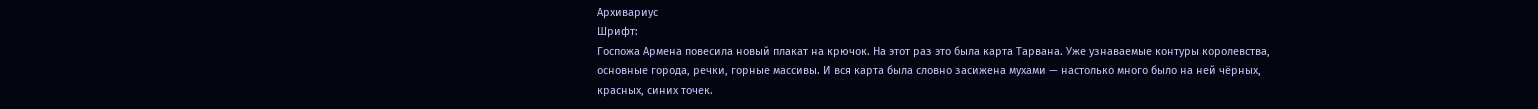Архивариус
Шрифт:
Госпожа Армена повесила новый плакат на крючок. На этот раз это была карта Тарвана. Уже узнаваемые контуры королевства, основные города, речки, горные массивы. И вся карта была словно засижена мухами — настолько много было на ней чёрных, красных, синих точек.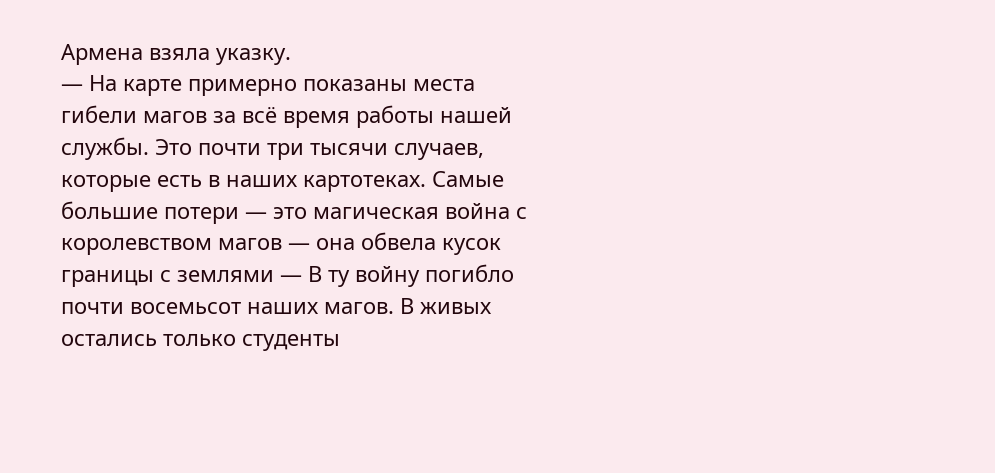Армена взяла указку.
— На карте примерно показаны места гибели магов за всё время работы нашей службы. Это почти три тысячи случаев, которые есть в наших картотеках. Самые большие потери — это магическая война с королевством магов — она обвела кусок границы с землями — В ту войну погибло почти восемьсот наших магов. В живых остались только студенты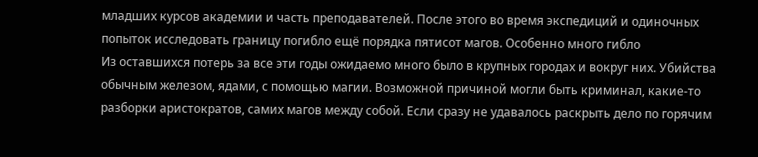младших курсов академии и часть преподавателей. После этого во время экспедиций и одиночных попыток исследовать границу погибло ещё порядка пятисот магов. Особенно много гибло
Из оставшихся потерь за все эти годы ожидаемо много было в крупных городах и вокруг них. Убийства обычным железом, ядами, с помощью магии. Возможной причиной могли быть криминал, какие-то разборки аристократов, самих магов между собой. Если сразу не удавалось раскрыть дело по горячим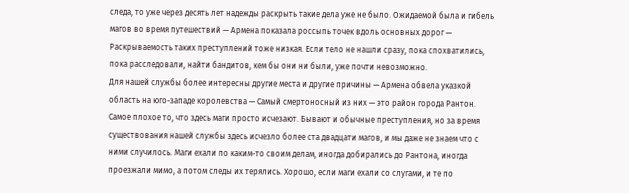следа, то уже через десять лет надежды раскрыть такие дела уже не было. Ожидаемой была и гибель магов во время путешествий — Армена показала россыпь точек вдоль основных дорог — Раскрываемость таких преступлений тоже низкая. Если тело не нашли сразу, пока спохватились, пока расследовали, найти бандитов, кем бы они ни были, уже почти невозможно.
Для нашей службы более интересны другие места и другие причины — Армена обвела указкой область на юго-западе королевства — Самый смертоносный из них — это район города Рантон. Самое плохое то, что здесь маги просто исчезают. Бывают и обычные преступления, но за время существования нашей службы здесь исчезло более ста двадцати магов, и мы даже не знаем что с ними случилось. Маги ехали по каким-то своим делам, иногда добирались до Рантона, иногда проезжали мимо, а потом следы их терялись. Хорошо, если маги ехали со слугами, и те по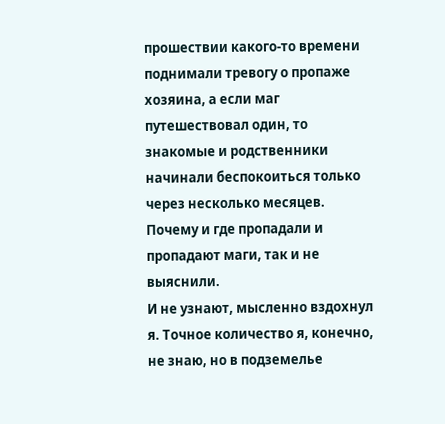прошествии какого-то времени поднимали тревогу о пропаже хозяина, а если маг путешествовал один, то знакомые и родственники начинали беспокоиться только через несколько месяцев. Почему и где пропадали и пропадают маги, так и не выяснили.
И не узнают, мысленно вздохнул я. Точное количество я, конечно, не знаю, но в подземелье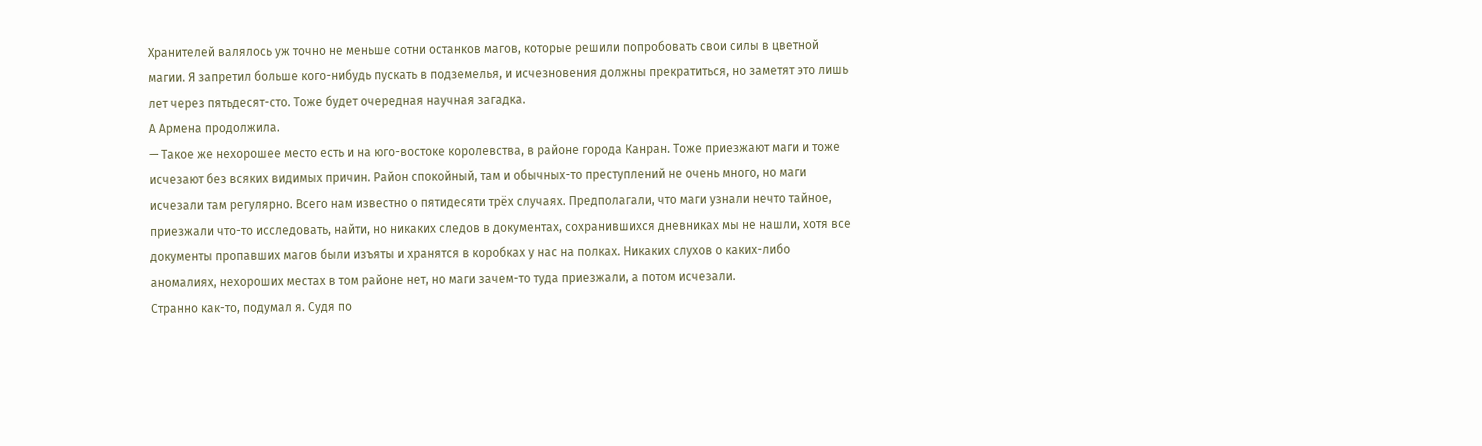Хранителей валялось уж точно не меньше сотни останков магов, которые решили попробовать свои силы в цветной магии. Я запретил больше кого-нибудь пускать в подземелья, и исчезновения должны прекратиться, но заметят это лишь лет через пятьдесят-сто. Тоже будет очередная научная загадка.
А Армена продолжила.
— Такое же нехорошее место есть и на юго-востоке королевства, в районе города Канран. Тоже приезжают маги и тоже исчезают без всяких видимых причин. Район спокойный, там и обычных-то преступлений не очень много, но маги исчезали там регулярно. Всего нам известно о пятидесяти трёх случаях. Предполагали, что маги узнали нечто тайное, приезжали что-то исследовать, найти, но никаких следов в документах, сохранившихся дневниках мы не нашли, хотя все документы пропавших магов были изъяты и хранятся в коробках у нас на полках. Никаких слухов о каких-либо аномалиях, нехороших местах в том районе нет, но маги зачем-то туда приезжали, а потом исчезали.
Странно как-то, подумал я. Судя по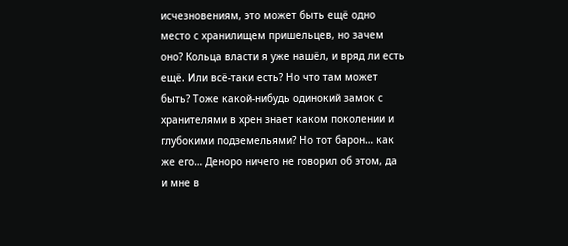исчезновениям, это может быть ещё одно место с хранилищем пришельцев, но зачем оно? Кольца власти я уже нашёл, и вряд ли есть ещё. Или всё-таки есть? Но что там может быть? Тоже какой-нибудь одинокий замок с хранителями в хрен знает каком поколении и глубокими подземельями? Но тот барон… как же его… Деноро ничего не говорил об этом, да и мне в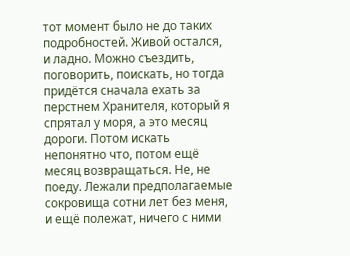тот момент было не до таких подробностей. Живой остался, и ладно. Можно съездить, поговорить, поискать, но тогда придётся сначала ехать за перстнем Хранителя, который я спрятал у моря, а это месяц дороги. Потом искать непонятно что, потом ещё месяц возвращаться. Не, не поеду. Лежали предполагаемые сокровища сотни лет без меня, и ещё полежат, ничего с ними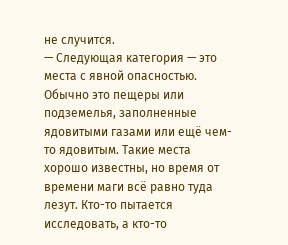не случится.
— Следующая категория — это места с явной опасностью. Обычно это пещеры или подземелья, заполненные ядовитыми газами или ещё чем-то ядовитым. Такие места хорошо известны, но время от времени маги всё равно туда лезут. Кто-то пытается исследовать, а кто-то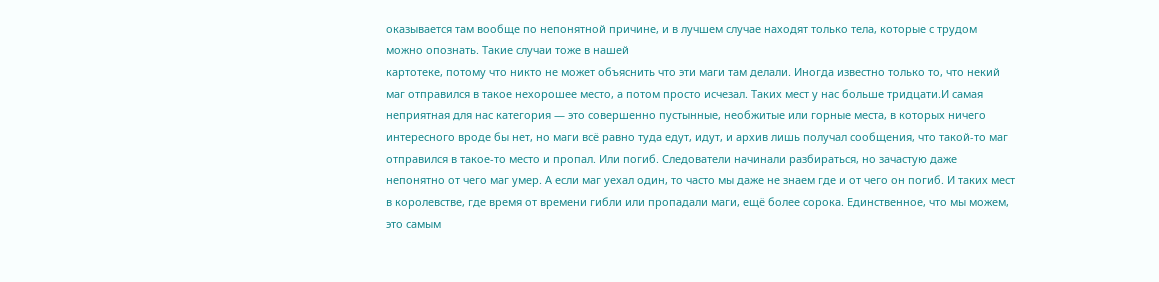оказывается там вообще по непонятной причине, и в лучшем случае находят только тела, которые с трудом можно опознать. Такие случаи тоже в нашей
картотеке, потому что никто не может объяснить что эти маги там делали. Иногда известно только то, что некий маг отправился в такое нехорошее место, а потом просто исчезал. Таких мест у нас больше тридцати.И самая неприятная для нас категория — это совершенно пустынные, необжитые или горные места, в которых ничего интересного вроде бы нет, но маги всё равно туда едут, идут, и архив лишь получал сообщения, что такой-то маг отправился в такое-то место и пропал. Или погиб. Следователи начинали разбираться, но зачастую даже непонятно от чего маг умер. А если маг уехал один, то часто мы даже не знаем где и от чего он погиб. И таких мест в королевстве, где время от времени гибли или пропадали маги, ещё более сорока. Единственное, что мы можем, это самым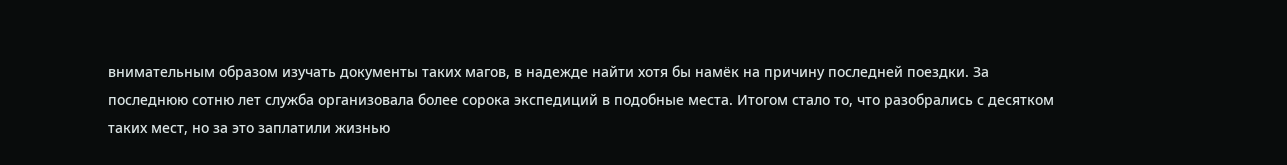внимательным образом изучать документы таких магов, в надежде найти хотя бы намёк на причину последней поездки. За последнюю сотню лет служба организовала более сорока экспедиций в подобные места. Итогом стало то, что разобрались с десятком таких мест, но за это заплатили жизнью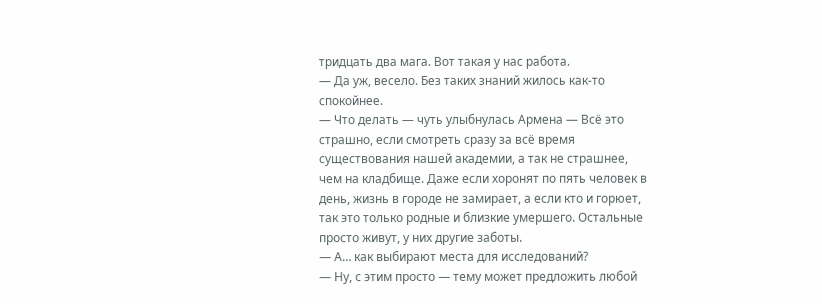тридцать два мага. Вот такая у нас работа.
— Да уж, весело. Без таких знаний жилось как-то спокойнее.
— Что делать — чуть улыбнулась Армена — Всё это страшно, если смотреть сразу за всё время существования нашей академии, а так не страшнее, чем на кладбище. Даже если хоронят по пять человек в день, жизнь в городе не замирает, а если кто и горюет, так это только родные и близкие умершего. Остальные просто живут, у них другие заботы.
— А… как выбирают места для исследований?
— Ну, с этим просто — тему может предложить любой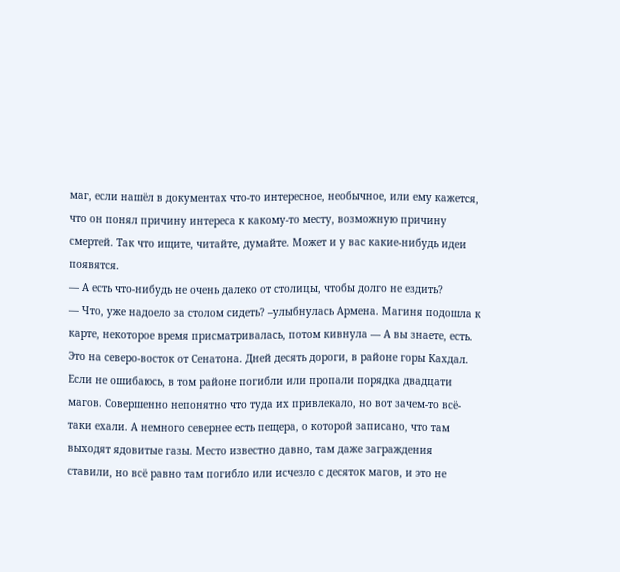маг, если нашёл в документах что-то интересное, необычное, или ему кажется, что он понял причину интереса к какому-то месту, возможную причину смертей. Так что ищите, читайте, думайте. Может и у вас какие-нибудь идеи появятся.
— А есть что-нибудь не очень далеко от столицы, чтобы долго не ездить?
— Что, уже надоело за столом сидеть? –улыбнулась Армена. Магиня подошла к карте, некоторое время присматривалась, потом кивнула — А вы знаете, есть. Это на северо-восток от Сенатона. Дней десять дороги, в районе горы Кахдал. Если не ошибаюсь, в том районе погибли или пропали порядка двадцати магов. Совершенно непонятно что туда их привлекало, но вот зачем-то всё-таки ехали. А немного севернее есть пещера, о которой записано, что там выходят ядовитые газы. Место известно давно, там даже заграждения ставили, но всё равно там погибло или исчезло с десяток магов, и это не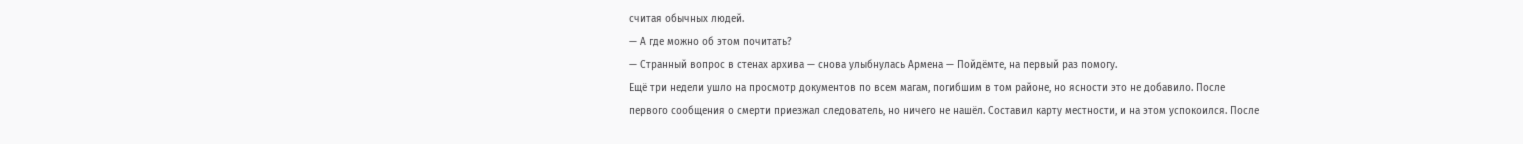считая обычных людей.
— А где можно об этом почитать?
— Странный вопрос в стенах архива — снова улыбнулась Армена — Пойдёмте, на первый раз помогу.
Ещё три недели ушло на просмотр документов по всем магам, погибшим в том районе, но ясности это не добавило. После первого сообщения о смерти приезжал следователь, но ничего не нашёл. Составил карту местности, и на этом успокоился. После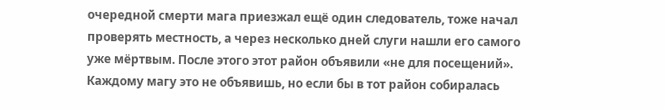очередной смерти мага приезжал ещё один следователь, тоже начал проверять местность, а через несколько дней слуги нашли его самого уже мёртвым. После этого этот район объявили «не для посещений». Каждому магу это не объявишь, но если бы в тот район собиралась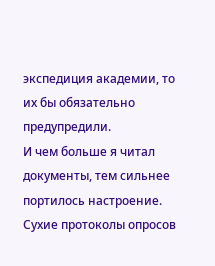экспедиция академии, то их бы обязательно предупредили.
И чем больше я читал документы, тем сильнее портилось настроение. Сухие протоколы опросов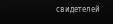свидетелей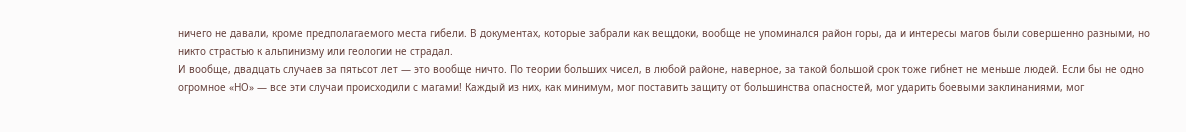ничего не давали, кроме предполагаемого места гибели. В документах, которые забрали как вещдоки, вообще не упоминался район горы, да и интересы магов были совершенно разными, но никто страстью к альпинизму или геологии не страдал.
И вообще, двадцать случаев за пятьсот лет — это вообще ничто. По теории больших чисел, в любой районе, наверное, за такой большой срок тоже гибнет не меньше людей. Если бы не одно огромное «НО» — все эти случаи происходили с магами! Каждый из них, как минимум, мог поставить защиту от большинства опасностей, мог ударить боевыми заклинаниями, мог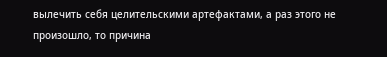вылечить себя целительскими артефактами, а раз этого не произошло, то причина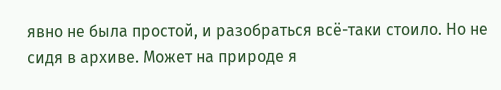явно не была простой, и разобраться всё-таки стоило. Но не сидя в архиве. Может на природе я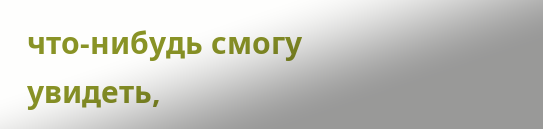что-нибудь смогу увидеть,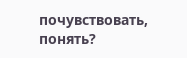почувствовать, понять?